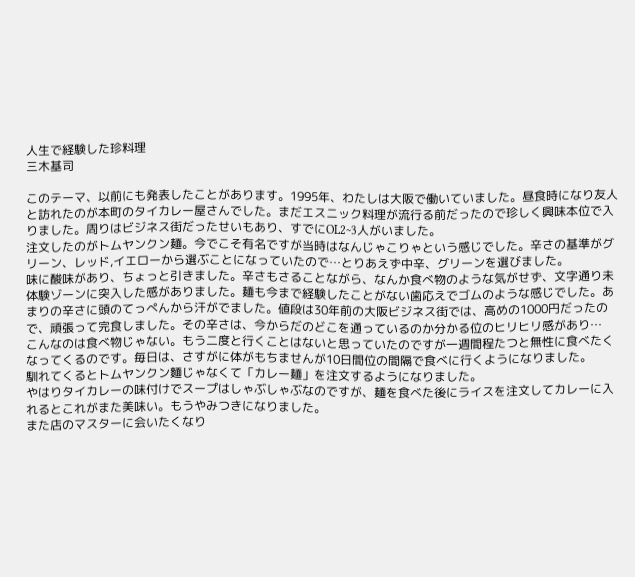人生で経験した珍料理
三木基司

このテーマ、以前にも発表したことがあります。1995年、わたしは大阪で働いていました。昼食時になり友人と訪れたのが本町のタイカレー屋さんでした。まだエスニック料理が流行る前だったので珍しく興味本位で入りました。周りはビジネス街だったせいもあり、すでにOL2~3人がいました。
注文したのがトムヤンクン麺。今でこそ有名ですが当時はなんじゃこりゃという感じでした。辛さの基準がグリーン、レッド,イエローから選ぶことになっていたので…とりあえず中辛、グリーンを選びました。
味に酸味があり、ちょっと引きました。辛さもさることながら、なんか食べ物のような気がせず、文字通り未体験ゾーンに突入した感がありました。麺も今まで経験したことがない歯応えでゴムのような感じでした。あまりの辛さに頭のてっぺんから汗がでました。値段は30年前の大阪ビジネス街では、高めの1000円だったので、頑張って完食しました。その辛さは、今からだのどこを通っているのか分かる位のヒリヒリ感があり…
こんなのは食べ物じゃない。もう二度と行くことはないと思っていたのですが一週間程たつと無性に食べたくなってくるのです。毎日は、さすがに体がもちませんが10日間位の間隔で食べに行くようになりました。
馴れてくるとトムヤンクン麵じゃなくて「カレー麺」を注文するようになりました。
やはりタイカレーの味付けでスープはしゃぶしゃぶなのですが、麺を食べた後にライスを注文してカレーに入れるとこれがまた美味い。もうやみつきになりました。
また店のマスターに会いたくなり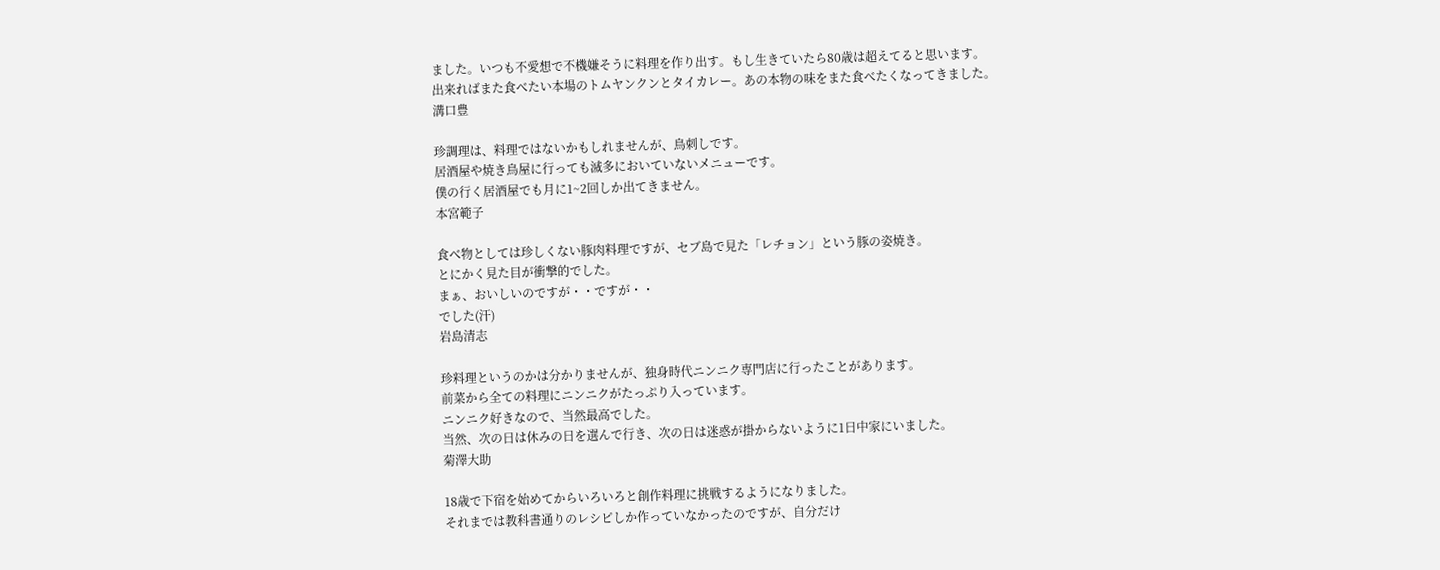ました。いつも不愛想で不機嫌そうに料理を作り出す。もし生きていたら80歳は超えてると思います。
出来ればまた食べたい本場のトムヤンクンとタイカレー。あの本物の味をまた食べたくなってきました。
溝口豊

珍調理は、料理ではないかもしれませんが、鳥刺しです。
居酒屋や焼き鳥屋に行っても滅多においていないメニューです。
僕の行く居酒屋でも月に1~2回しか出てきません。
本宮範子

食べ物としては珍しくない豚肉料理ですが、セブ島で見た「レチョン」という豚の姿焼き。
とにかく見た目が衝撃的でした。
まぁ、おいしいのですが・・ですが・・
でした(汗)
岩島清志

珍料理というのかは分かりませんが、独身時代ニンニク専門店に行ったことがあります。
前菜から全ての料理にニンニクがたっぷり入っています。
ニンニク好きなので、当然最高でした。
当然、次の日は休みの日を選んで行き、次の日は迷惑が掛からないように1日中家にいました。
菊澤大助

18歳で下宿を始めてからいろいろと創作料理に挑戦するようになりました。
それまでは教科書通りのレシピしか作っていなかったのですが、自分だけ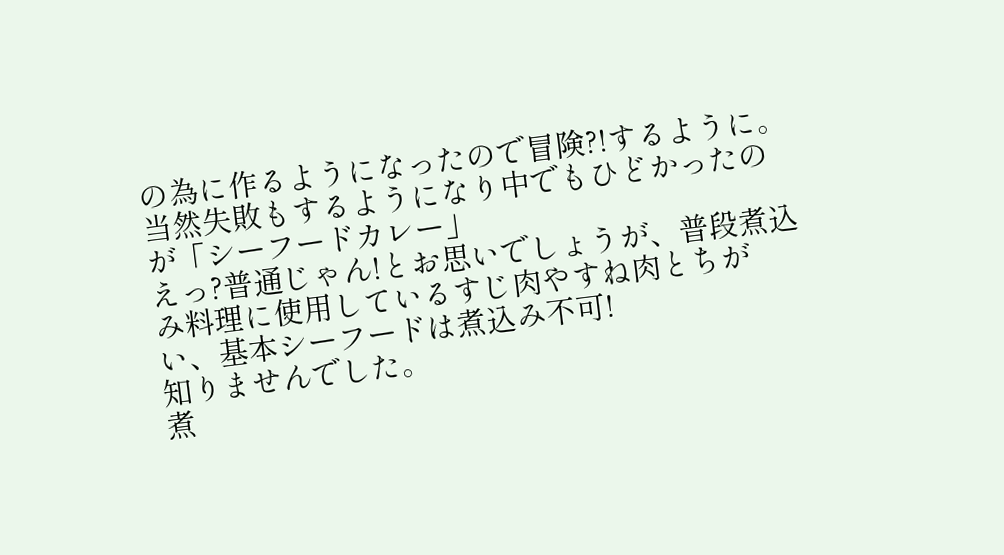の為に作るようになったので冒険?!するように。
当然失敗もするようになり中でもひどかったのが「シーフードカレー」
えっ?普通じゃん!とお思いでしょうが、普段煮込み料理に使用しているすじ肉やすね肉とちがい、基本シーフードは煮込み不可!
知りませんでした。
煮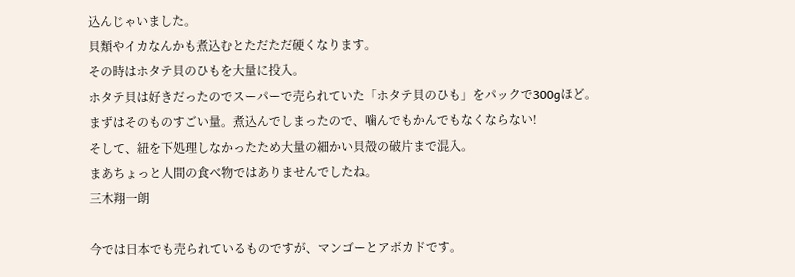込んじゃいました。
貝類やイカなんかも煮込むとただただ硬くなります。
その時はホタテ貝のひもを大量に投入。
ホタテ貝は好きだったのでスーパーで売られていた「ホタテ貝のひも」をパックで300gほど。
まずはそのものすごい量。煮込んでしまったので、噛んでもかんでもなくならない!
そして、紐を下処理しなかったため大量の細かい貝殻の破片まで混入。
まあちょっと人間の食べ物ではありませんでしたね。
三木翔一朗

今では日本でも売られているものですが、マンゴーとアボカドです。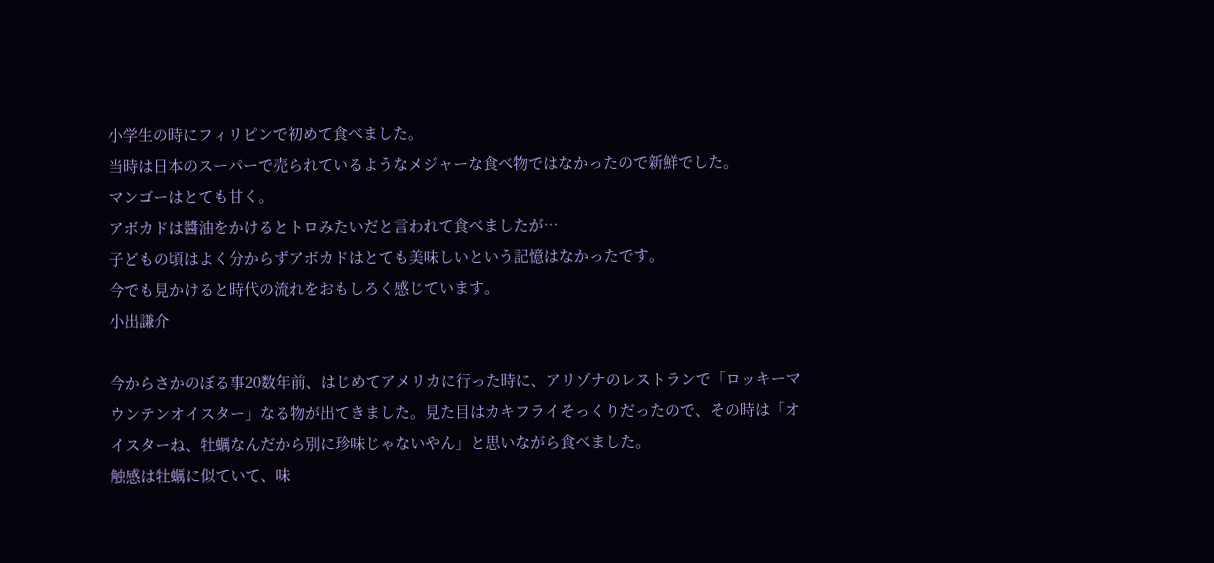小学生の時にフィリピンで初めて食べました。
当時は日本のスーパーで売られているようなメジャーな食べ物ではなかったので新鮮でした。
マンゴーはとても甘く。
アボカドは醬油をかけるとトロみたいだと言われて食べましたが…
子どもの頃はよく分からずアボカドはとても美味しいという記憶はなかったです。
今でも見かけると時代の流れをおもしろく感じています。
小出謙介

今からさかのぼる事20数年前、はじめてアメリカに行った時に、アリゾナのレストランで「ロッキーマウンテンオイスター」なる物が出てきました。見た目はカキフライそっくりだったので、その時は「オイスターね、牡蠣なんだから別に珍味じゃないやん」と思いながら食べました。
触感は牡蠣に似ていて、味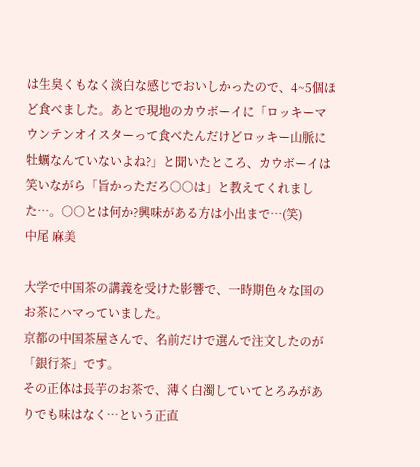は生臭くもなく淡白な感じでおいしかったので、4~5個ほど食べました。あとで現地のカウボーイに「ロッキーマウンテンオイスターって食べたんだけどロッキー山脈に牡蠣なんていないよね?」と聞いたところ、カウボーイは笑いながら「旨かっただろ○○は」と教えてくれました…。○○とは何か?興味がある方は小出まで…(笑)
中尾 麻美

大学で中国茶の講義を受けた影響で、一時期色々な国のお茶にハマっていました。
京都の中国茶屋さんで、名前だけで選んで注文したのが「銀行茶」です。
その正体は長芋のお茶で、薄く白濁していてとろみがありでも味はなく…という正直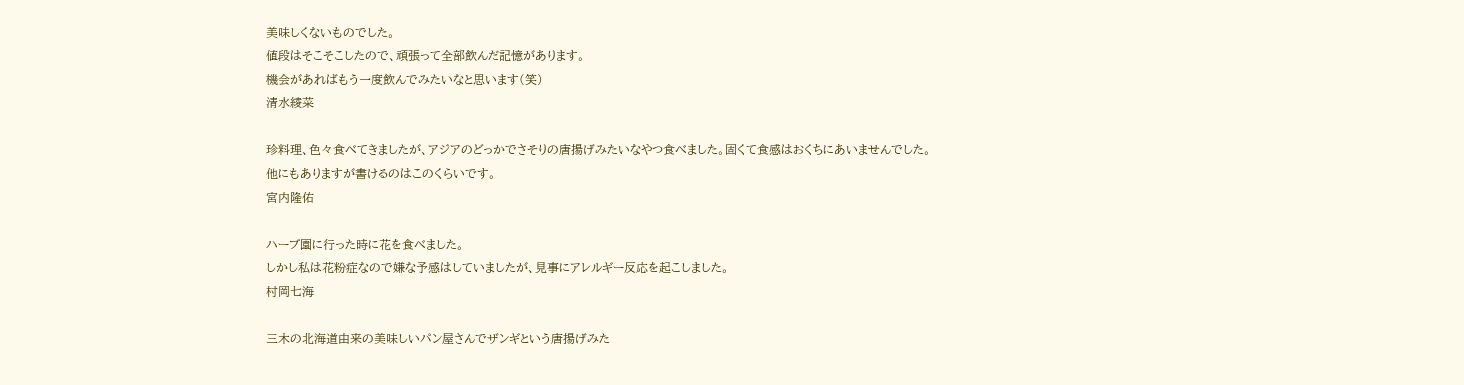美味しくないものでした。
値段はそこそこしたので、頑張って全部飲んだ記憶があります。
機会があればもう一度飲んでみたいなと思います(笑)
清水綾菜

珍料理、色々食べてきましたが、アジアのどっかでさそりの唐揚げみたいなやつ食べました。固くて食感はおくちにあいませんでした。
他にもありますが書けるのはこのくらいです。
宮内隆佑

ハーブ園に行った時に花を食べました。
しかし私は花粉症なので嫌な予感はしていましたが、見事にアレルギー反応を起こしました。
村岡七海

三木の北海道由来の美味しいパン屋さんでザンギという唐揚げみた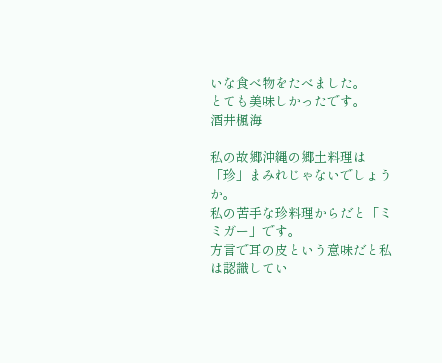いな食べ物をたべました。
とても美味しかったです。
酒井楓海

私の故郷沖縄の郷土料理は「珍」まみれじゃないでしょうか。
私の苦手な珍料理からだと「ミミガー」です。
方言で耳の皮という意味だと私は認識してい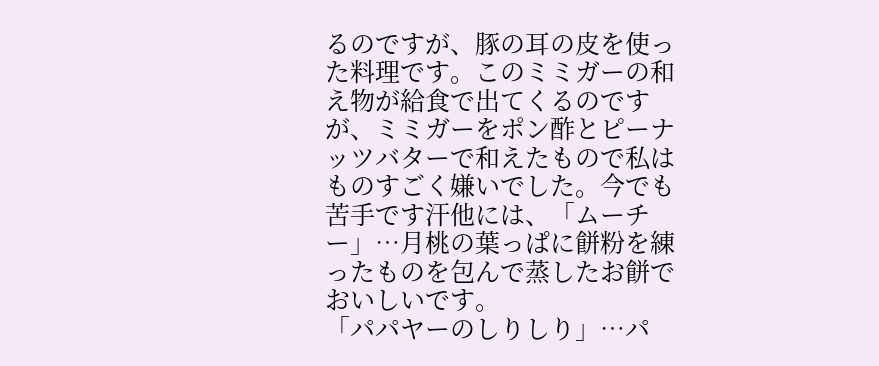るのですが、豚の耳の皮を使った料理です。このミミガーの和え物が給食で出てくるのですが、ミミガーをポン酢とピーナッツバターで和えたもので私はものすごく嫌いでした。今でも苦手です汗他には、「ムーチー」…月桃の葉っぱに餅粉を練ったものを包んで蒸したお餅でおいしいです。
「パパヤーのしりしり」…パ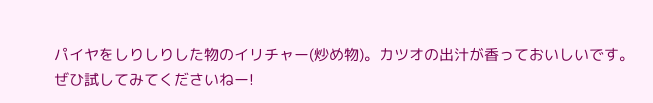パイヤをしりしりした物のイリチャー(炒め物)。カツオの出汁が香っておいしいです。
ぜひ試してみてくださいねー!